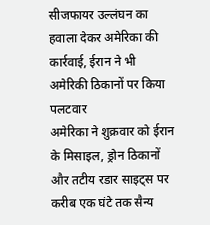सीजफायर उल्लंघन का हवाला देकर अमेरिका की कार्रवाई, ईरान ने भी अमेरिकी ठिकानों पर किया पलटवार
अमेरिका ने शुक्रवार को ईरान के मिसाइल, ड्रोन ठिकानों और तटीय रडार साइट्स पर करीब एक घंटे तक सैन्य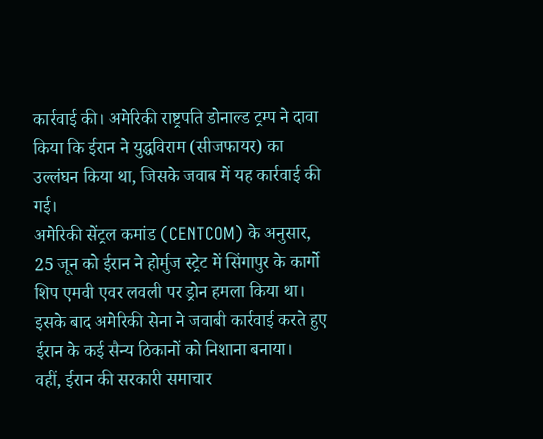कार्रवाई की। अमेरिकी राष्ट्रपति डोनाल्ड ट्रम्प ने दावा किया कि ईरान ने युद्धविराम (सीजफायर) का उल्लंघन किया था, जिसके जवाब में यह कार्रवाई की गई।
अमेरिकी सेंट्रल कमांड (CENTCOM) के अनुसार, 25 जून को ईरान ने होर्मुज स्ट्रेट में सिंगापुर के कार्गो शिप एमवी एवर लवली पर ड्रोन हमला किया था। इसके बाद अमेरिकी सेना ने जवाबी कार्रवाई करते हुए ईरान के कई सैन्य ठिकानों को निशाना बनाया।
वहीं, ईरान की सरकारी समाचार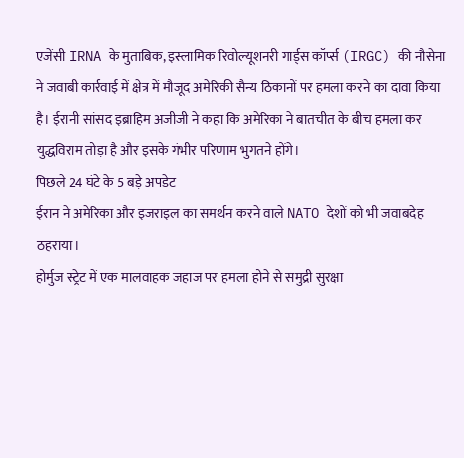एजेंसी IRNA के मुताबिक, इस्लामिक रिवोल्यूशनरी गार्ड्स कॉर्प्स (IRGC) की नौसेना ने जवाबी कार्रवाई में क्षेत्र में मौजूद अमेरिकी सैन्य ठिकानों पर हमला करने का दावा किया है। ईरानी सांसद इब्राहिम अजीजी ने कहा कि अमेरिका ने बातचीत के बीच हमला कर युद्धविराम तोड़ा है और इसके गंभीर परिणाम भुगतने होंगे।
पिछले 24 घंटे के 5 बड़े अपडेट
ईरान ने अमेरिका और इजराइल का समर्थन करने वाले NATO देशों को भी जवाबदेह ठहराया।
होर्मुज स्ट्रेट में एक मालवाहक जहाज पर हमला होने से समुद्री सुरक्षा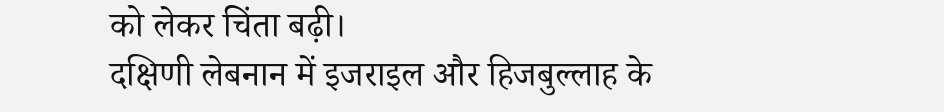को लेकर चिंता बढ़ी।
दक्षिणी लेबनान में इजराइल और हिजबुल्लाह के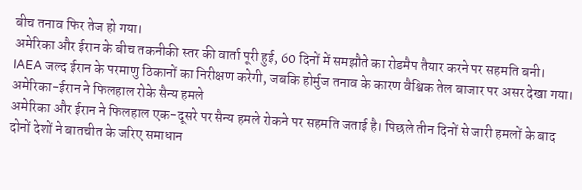बीच तनाव फिर तेज हो गया।
अमेरिका और ईरान के बीच तकनीकी स्तर की वार्ता पूरी हुई, 60 दिनों में समझौते का रोडमैप तैयार करने पर सहमति बनी।
IAEA जल्द ईरान के परमाणु ठिकानों का निरीक्षण करेगी, जबकि होर्मुज तनाव के कारण वैश्विक तेल बाजार पर असर देखा गया।
अमेरिका-ईरान ने फिलहाल रोके सैन्य हमले
अमेरिका और ईरान ने फिलहाल एक-दूसरे पर सैन्य हमले रोकने पर सहमति जताई है। पिछले तीन दिनों से जारी हमलों के बाद दोनों देशों ने बातचीत के जरिए समाधान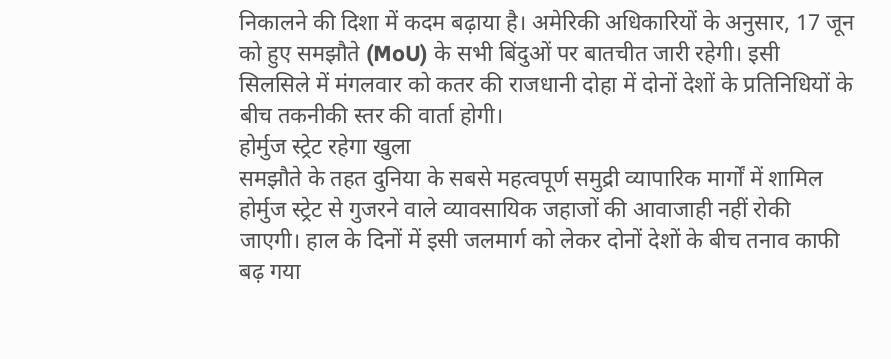निकालने की दिशा में कदम बढ़ाया है। अमेरिकी अधिकारियों के अनुसार, 17 जून को हुए समझौते (MoU) के सभी बिंदुओं पर बातचीत जारी रहेगी। इसी सिलसिले में मंगलवार को कतर की राजधानी दोहा में दोनों देशों के प्रतिनिधियों के बीच तकनीकी स्तर की वार्ता होगी।
होर्मुज स्ट्रेट रहेगा खुला
समझौते के तहत दुनिया के सबसे महत्वपूर्ण समुद्री व्यापारिक मार्गों में शामिल होर्मुज स्ट्रेट से गुजरने वाले व्यावसायिक जहाजों की आवाजाही नहीं रोकी जाएगी। हाल के दिनों में इसी जलमार्ग को लेकर दोनों देशों के बीच तनाव काफी बढ़ गया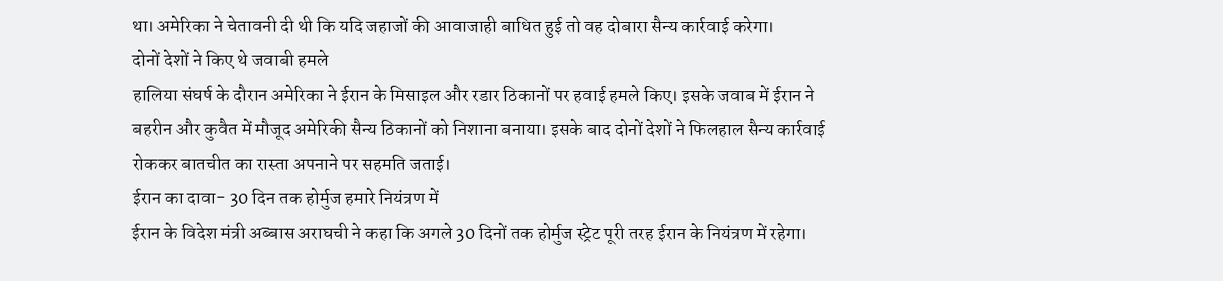था। अमेरिका ने चेतावनी दी थी कि यदि जहाजों की आवाजाही बाधित हुई तो वह दोबारा सैन्य कार्रवाई करेगा।
दोनों देशों ने किए थे जवाबी हमले
हालिया संघर्ष के दौरान अमेरिका ने ईरान के मिसाइल और रडार ठिकानों पर हवाई हमले किए। इसके जवाब में ईरान ने बहरीन और कुवैत में मौजूद अमेरिकी सैन्य ठिकानों को निशाना बनाया। इसके बाद दोनों देशों ने फिलहाल सैन्य कार्रवाई रोककर बातचीत का रास्ता अपनाने पर सहमति जताई।
ईरान का दावा- 30 दिन तक होर्मुज हमारे नियंत्रण में
ईरान के विदेश मंत्री अब्बास अराघची ने कहा कि अगले 30 दिनों तक होर्मुज स्ट्रेट पूरी तरह ईरान के नियंत्रण में रहेगा।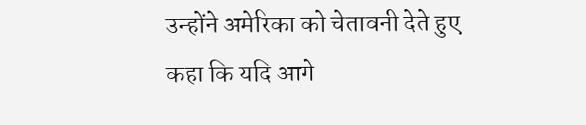उन्होंने अमेरिका को चेतावनी देते हुए कहा कि यदि आगे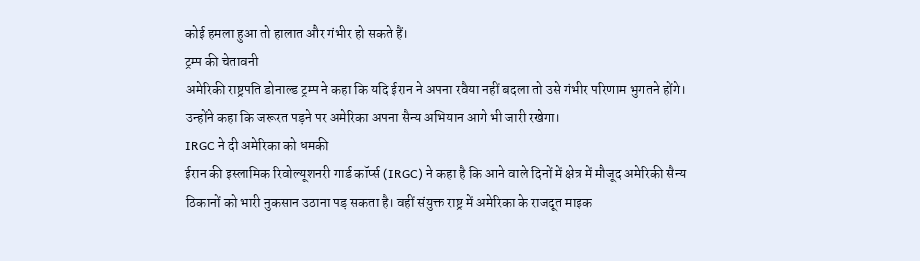कोई हमला हुआ तो हालात और गंभीर हो सकते हैं।
ट्रम्प की चेतावनी
अमेरिकी राष्ट्रपति डोनाल्ड ट्रम्प ने कहा कि यदि ईरान ने अपना रवैया नहीं बदला तो उसे गंभीर परिणाम भुगतने होंगे। उन्होंने कहा कि जरूरत पड़ने पर अमेरिका अपना सैन्य अभियान आगे भी जारी रखेगा।
IRGC ने दी अमेरिका को धमकी
ईरान की इस्लामिक रिवोल्यूशनरी गार्ड कॉर्प्स (IRGC) ने कहा है कि आने वाले दिनों में क्षेत्र में मौजूद अमेरिकी सैन्य ठिकानों को भारी नुकसान उठाना पड़ सकता है। वहीं संयुक्त राष्ट्र में अमेरिका के राजदूत माइक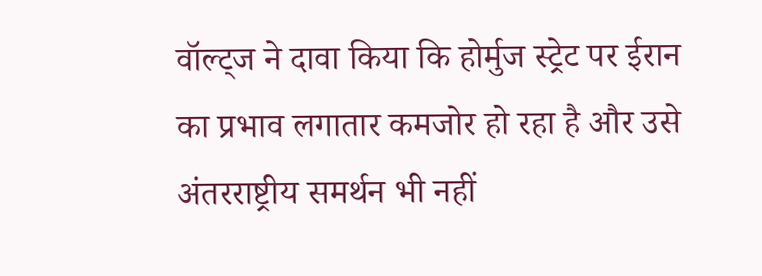वॉल्ट्ज ने दावा किया कि होर्मुज स्ट्रेट पर ईरान का प्रभाव लगातार कमजोर हो रहा है और उसे अंतरराष्ट्रीय समर्थन भी नहीं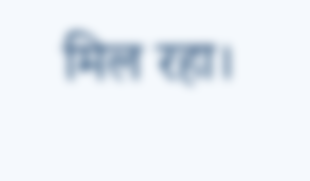मिल रहा।